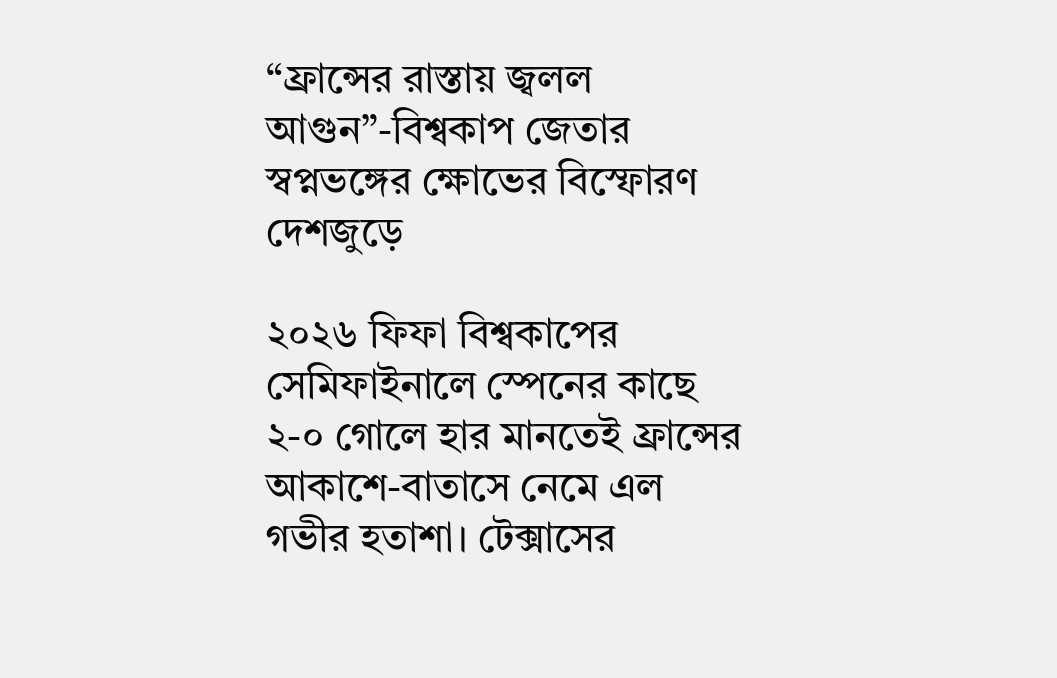“ফ্রান্সের রাস্তায় জ্বলল আগুন”-বিশ্বকাপ জেতার স্বপ্নভঙ্গের ক্ষোভের বিস্ফোরণ দেশজুড়ে

২০২৬ ফিফা বিশ্বকাপের সেমিফাইনালে স্পেনের কাছে ২-০ গোলে হার মানতেই ফ্রান্সের আকাশে-বাতাসে নেমে এল গভীর হতাশা। টেক্সাসের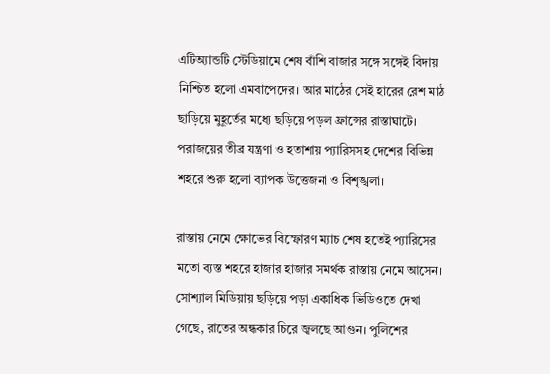এটিঅ্যান্ডটি স্টেডিয়ামে শেষ বাঁশি বাজার সঙ্গে সঙ্গেই বিদায় নিশ্চিত হলো এমবাপেদের। আর মাঠের সেই হারের রেশ মাঠ ছাড়িয়ে মুহূর্তের মধ্যে ছড়িয়ে পড়ল ফ্রান্সের রাস্তাঘাটে। পরাজয়ের তীব্র যন্ত্রণা ও হতাশায় প্যারিসসহ দেশের বিভিন্ন শহরে শুরু হলো ব্যাপক উত্তেজনা ও বিশৃঙ্খলা।

রাস্তায় নেমে ক্ষোভের বিস্ফোরণ ম্যাচ শেষ হতেই প্যারিসের মতো ব্যস্ত শহরে হাজার হাজার সমর্থক রাস্তায় নেমে আসেন। সোশ্যাল মিডিয়ায় ছড়িয়ে পড়া একাধিক ভিডিওতে দেখা গেছে, রাতের অন্ধকার চিরে জ্বলছে আগুন। পুলিশের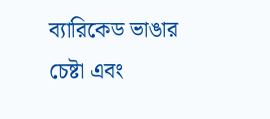ব্যারিকেড ভাঙার চেষ্টা এবং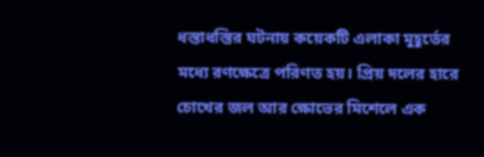ধস্তাধস্তির ঘটনায় কয়েকটি এলাকা মুহূর্তের মধ্যে রণক্ষেত্রে পরিণত হয়। প্রিয় দলের হারে চোখের জল আর ক্ষোভের মিশেলে এক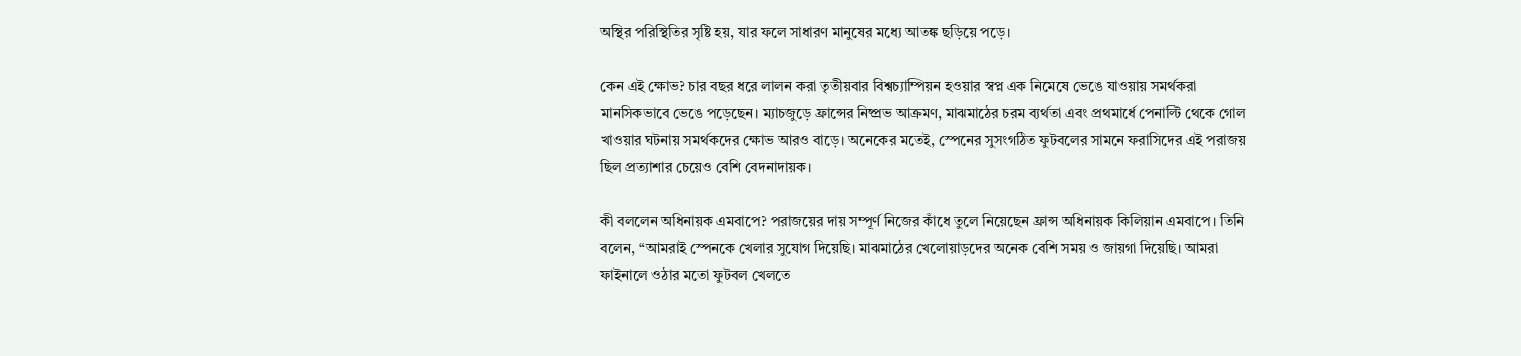অস্থির পরিস্থিতির সৃষ্টি হয়, যার ফলে সাধারণ মানুষের মধ্যে আতঙ্ক ছড়িয়ে পড়ে।

কেন এই ক্ষোভ? চার বছর ধরে লালন করা তৃতীয়বার বিশ্বচ্যাম্পিয়ন হওয়ার স্বপ্ন এক নিমেষে ভেঙে যাওয়ায় সমর্থকরা মানসিকভাবে ভেঙে পড়েছেন। ম্যাচজুড়ে ফ্রান্সের নিষ্প্রভ আক্রমণ, মাঝমাঠের চরম ব্যর্থতা এবং প্রথমার্ধে পেনাল্টি থেকে গোল খাওয়ার ঘটনায় সমর্থকদের ক্ষোভ আরও বাড়ে। অনেকের মতেই, স্পেনের সুসংগঠিত ফুটবলের সামনে ফরাসিদের এই পরাজয় ছিল প্রত্যাশার চেয়েও বেশি বেদনাদায়ক।

কী বললেন অধিনায়ক এমবাপে? পরাজয়ের দায় সম্পূর্ণ নিজের কাঁধে তুলে নিয়েছেন ফ্রান্স অধিনায়ক কিলিয়ান এমবাপে। তিনি বলেন, “আমরাই স্পেনকে খেলার সুযোগ দিয়েছি। মাঝমাঠের খেলোয়াড়দের অনেক বেশি সময় ও জায়গা দিয়েছি। আমরা ফাইনালে ওঠার মতো ফুটবল খেলতে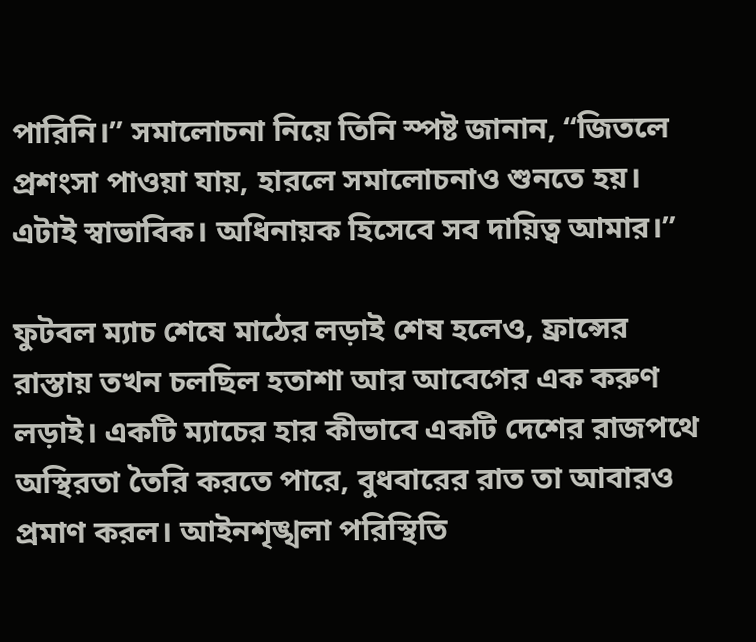পারিনি।” সমালোচনা নিয়ে তিনি স্পষ্ট জানান, “জিতলে প্রশংসা পাওয়া যায়, হারলে সমালোচনাও শুনতে হয়। এটাই স্বাভাবিক। অধিনায়ক হিসেবে সব দায়িত্ব আমার।”

ফুটবল ম্যাচ শেষে মাঠের লড়াই শেষ হলেও, ফ্রান্সের রাস্তায় তখন চলছিল হতাশা আর আবেগের এক করুণ লড়াই। একটি ম্যাচের হার কীভাবে একটি দেশের রাজপথে অস্থিরতা তৈরি করতে পারে, বুধবারের রাত তা আবারও প্রমাণ করল। আইনশৃঙ্খলা পরিস্থিতি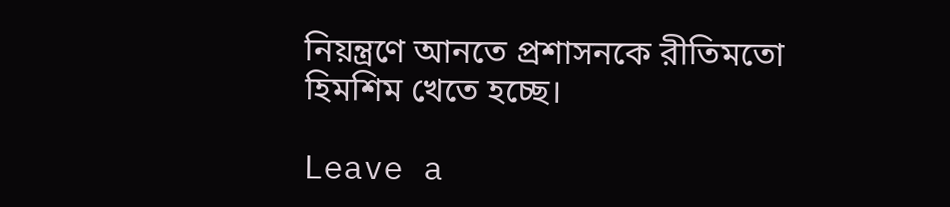নিয়ন্ত্রণে আনতে প্রশাসনকে রীতিমতো হিমশিম খেতে হচ্ছে।

Leave a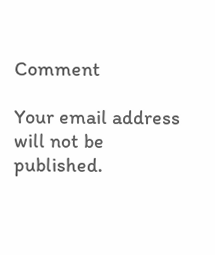Comment

Your email address will not be published.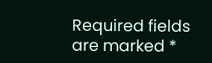Required fields are marked *